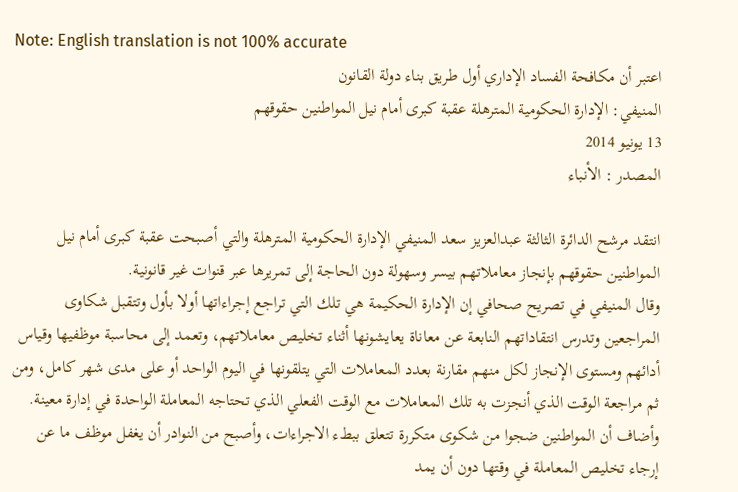Note: English translation is not 100% accurate
اعتبر أن مكافحة الفساد الإداري أول طريق بناء دولة القانون
المنيفي: الإدارة الحكومية المترهلة عقبة كبرى أمام نيل المواطنين حقوقهم
13 يونيو 2014
المصدر : الأنباء

انتقد مرشح الدائرة الثالثة عبدالعزيز سعد المنيفي الإدارة الحكومية المترهلة والتي أصبحت عقبة كبرى أمام نيل المواطنين حقوقهم بإنجاز معاملاتهم بيسر وسهولة دون الحاجة إلى تمريرها عبر قنوات غير قانونية.
وقال المنيفي في تصريح صحافي إن الإدارة الحكيمة هي تلك التي تراجع إجراءاتها أولا بأول وتتقبل شكاوى المراجعين وتدرس انتقاداتهم النابعة عن معاناة يعايشونها أثناء تخليص معاملاتهم، وتعمد إلى محاسبة موظفيها وقياس أدائهم ومستوى الإنجاز لكل منهم مقارنة بعدد المعاملات التي يتلقونها في اليوم الواحد أو على مدى شهر كامل، ومن ثم مراجعة الوقت الذي أنجزت به تلك المعاملات مع الوقت الفعلي الذي تحتاجه المعاملة الواحدة في إدارة معينة.
وأضاف أن المواطنين ضجوا من شكوى متكررة تتعلق ببطء الاجراءات، وأصبح من النوادر أن يغفل موظف ما عن إرجاء تخليص المعاملة في وقتها دون أن يمد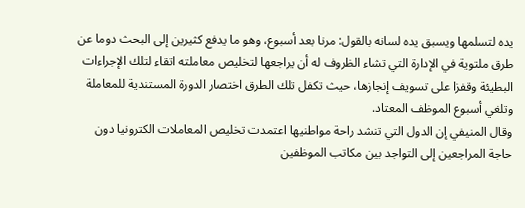يده لتسلمها ويسبق يده لسانه بالقول: مرنا بعد أسبوع، وهو ما يدفع كثيرين إلى البحث دوما عن طرق ملتوية في الإدارة التي تشاء الظروف له أن يراجعها لتخليص معاملته اتقاء لتلك الإجراءات البطيئة وقفزا على تسويف إنجازها، حيث تكفل تلك الطرق اختصار الدورة المستندية للمعاملة وتلغي أسبوع الموظف المعتاد.
وقال المنيفي إن الدول التي تنشد راحة مواطنيها اعتمدت تخليص المعاملات الكترونيا دون حاجة المراجعين إلى التواجد بين مكاتب الموظفين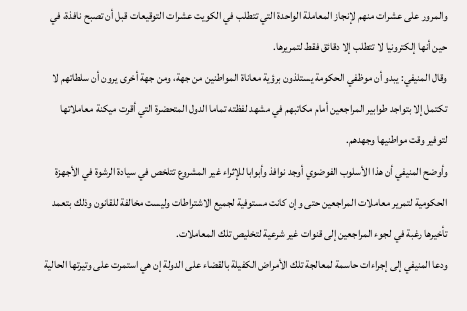والمرور على عشرات منهم لإنجاز المعاملة الواحدة التي تتطلب في الكويت عشرات التوقيعات قبل أن تصبح نافذة، في حين أنها إلكترونيا لا تتطلب إلا دقائق فقط لتمريرها.
وقال المنيفي: يبدو أن موظفي الحكومة يستلذون برؤية معاناة المواطنين من جهة، ومن جهة أخرى يرون أن سلطاتهم لا تكتمل إلا بتواجد طوابير المراجعين أمام مكاتبهم في مشهد لفظته تماما الدول المتحضرة التي أقرت ميكنة معاملاتها لتوفير وقت مواطنيها وجهدهم.
وأوضح المنيفي أن هذا الأسلوب الفوضوي أوجد نوافذ وأبوابا للإثراء غير المشروع تتلخص في سيادة الرشوة في الأجهزة الحكومية لتمرير معاملات المراجعين حتى وإن كانت مستوفية لجميع الاشتراطات وليست مخالفة للقانون وذلك بتعمد تأخيرها رغبة في لجوء المراجعين إلى قنوات غير شرعية لتخليص تلك المعاملات.
ودعا المنيفي إلى إجراءات حاسمة لمعالجة تلك الأمراض الكفيلة بالقضاء على الدولة إن هي استمرت على وتيرتها الحالية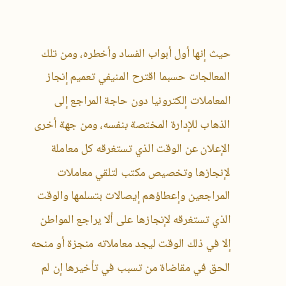حيث إنها أول أبواب الفساد وأخطره، ومن تلك المعالجات حسبما اقترح المنيفي تعميم إنجاز المعاملات إلكترونيا دون حاجة المراجع إلى الذهاب للإدارة المختصة بنفسه، ومن جهة أخرى الإعلان عن الوقت الذي تستغرقه كل معاملة لإنجازها وتخصيص مكتب لتلقي معاملات المراجعين وإعطاؤهم إيصالات بتسلمها والوقت الذي تستغرقه لإنجازها على ألا يراجع المواطن إلا في ذلك الوقت ليجد معاملاته منجزة أو منحه الحق في مقاضاة من تسبب في تأخيرها إن لم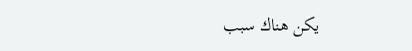يكن هناك سبب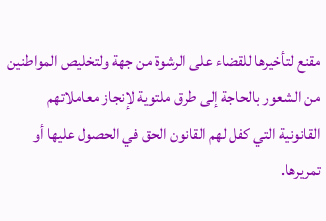مقنع لتأخيرها للقضاء على الرشوة من جهة ولتخليص المواطنين من الشعور بالحاجة إلى طرق ملتوية لإنجاز معاملاتهم القانونية التي كفل لهم القانون الحق في الحصول عليها أو تمريرها.